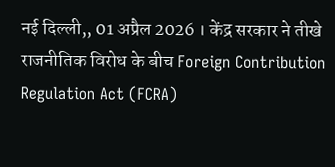नई दिल्ली,, 01 अप्रैल 2026 । केंद्र सरकार ने तीखे राजनीतिक विरोध के बीच Foreign Contribution Regulation Act (FCRA)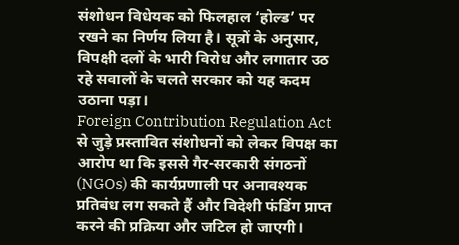संशोधन विधेयक को फिलहाल ‘होल्ड’ पर रखने का निर्णय लिया है। सूत्रों के अनुसार, विपक्षी दलों के भारी विरोध और लगातार उठ रहे सवालों के चलते सरकार को यह कदम उठाना पड़ा।
Foreign Contribution Regulation Act से जुड़े प्रस्तावित संशोधनों को लेकर विपक्ष का आरोप था कि इससे गैर-सरकारी संगठनों (NGOs) की कार्यप्रणाली पर अनावश्यक प्रतिबंध लग सकते हैं और विदेशी फंडिंग प्राप्त करने की प्रक्रिया और जटिल हो जाएगी।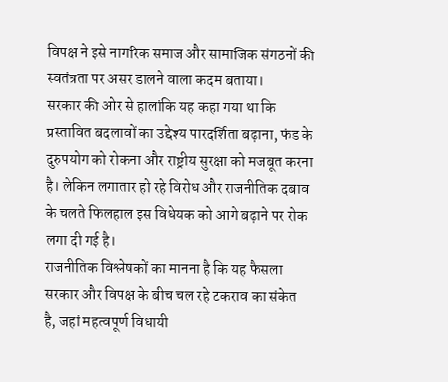विपक्ष ने इसे नागरिक समाज और सामाजिक संगठनों की स्वतंत्रता पर असर डालने वाला कदम बताया।
सरकार की ओर से हालांकि यह कहा गया था कि प्रस्तावित बदलावों का उद्देश्य पारदर्शिता बढ़ाना, फंड के दुरुपयोग को रोकना और राष्ट्रीय सुरक्षा को मजबूत करना है। लेकिन लगातार हो रहे विरोध और राजनीतिक दबाव के चलते फिलहाल इस विधेयक को आगे बढ़ाने पर रोक लगा दी गई है।
राजनीतिक विश्लेषकों का मानना है कि यह फैसला सरकार और विपक्ष के बीच चल रहे टकराव का संकेत है, जहां महत्वपूर्ण विधायी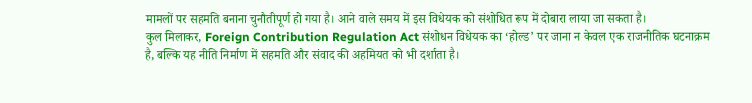मामलों पर सहमति बनाना चुनौतीपूर्ण हो गया है। आने वाले समय में इस विधेयक को संशोधित रूप में दोबारा लाया जा सकता है।
कुल मिलाकर, Foreign Contribution Regulation Act संशोधन विधेयक का ‘होल्ड’ पर जाना न केवल एक राजनीतिक घटनाक्रम है, बल्कि यह नीति निर्माण में सहमति और संवाद की अहमियत को भी दर्शाता है।